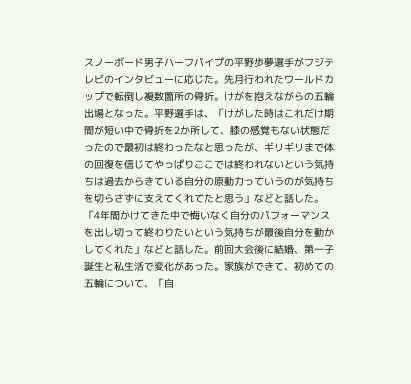スノーボード男子ハーフパイプの平野歩夢選手がフジテレビのインタビューに応じた。先月行われたワールドカップで転倒し複数箇所の骨折。けがを抱えながらの五輪出場となった。平野選手は、「けがした時はこれだけ期間が短い中で骨折を2か所して、膝の感覚もない状態だったので最初は終わったなと思ったが、ギリギリまで体の回復を信じてやっぱりここでは終われないという気持ちは過去からきている自分の原動力っていうのが気持ちを切らさずに支えてくれてたと思う」などと話した。「4年間かけてきた中で悔いなく自分のパフォーマンスを出し切って終わりたいという気持ちが最後自分を動かしてくれた」などと話した。前回大会後に結婚、第一子誕生と私生活で変化があった。家族ができて、初めての五輪について、「自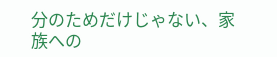分のためだけじゃない、家族への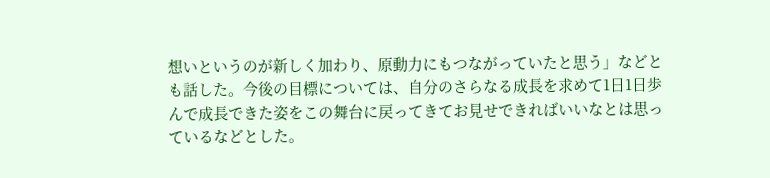想いというのが新しく加わり、原動力にもつながっていたと思う」などとも話した。今後の目標については、自分のさらなる成長を求めて1日1日歩んで成長できた姿をこの舞台に戻ってきてお見せできればいいなとは思っているなどとした。